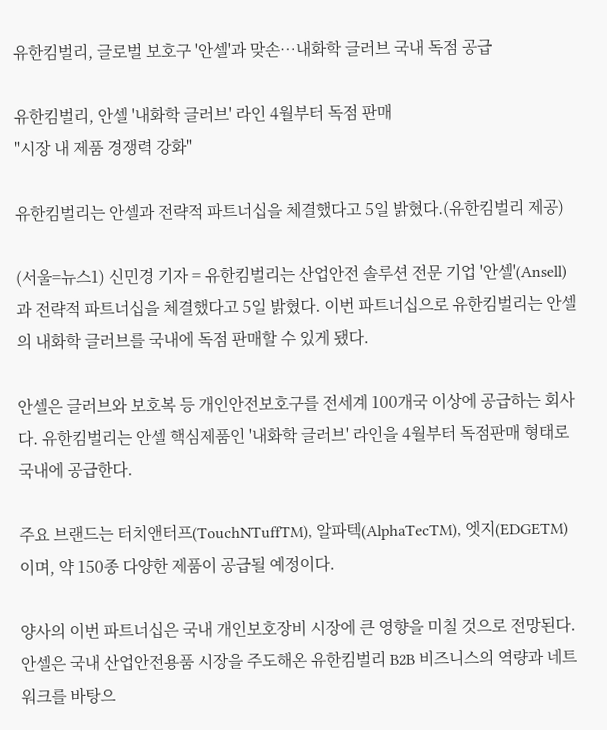유한킴벌리, 글로벌 보호구 '안셀'과 맞손…내화학 글러브 국내 독점 공급

유한킴벌리, 안셀 '내화학 글러브' 라인 4월부터 독점 판매
"시장 내 제품 경쟁력 강화"

유한킴벌리는 안셀과 전략적 파트너십을 체결했다고 5일 밝혔다.(유한킴벌리 제공)

(서울=뉴스1) 신민경 기자 = 유한킴벌리는 산업안전 솔루션 전문 기업 '안셀'(Ansell)과 전략적 파트너십을 체결했다고 5일 밝혔다. 이번 파트너십으로 유한킴벌리는 안셀의 내화학 글러브를 국내에 독점 판매할 수 있게 됐다.

안셀은 글러브와 보호복 등 개인안전보호구를 전세계 100개국 이상에 공급하는 회사다. 유한킴벌리는 안셀 핵심제품인 '내화학 글러브' 라인을 4월부터 독점판매 형태로 국내에 공급한다.

주요 브랜드는 터치앤터프(TouchNTuffTM), 알파텍(AlphaTecTM), 엣지(EDGETM)이며, 약 150종 다양한 제품이 공급될 예정이다.

양사의 이번 파트너십은 국내 개인보호장비 시장에 큰 영향을 미칠 것으로 전망된다. 안셀은 국내 산업안전용품 시장을 주도해온 유한킴벌리 B2B 비즈니스의 역량과 네트워크를 바탕으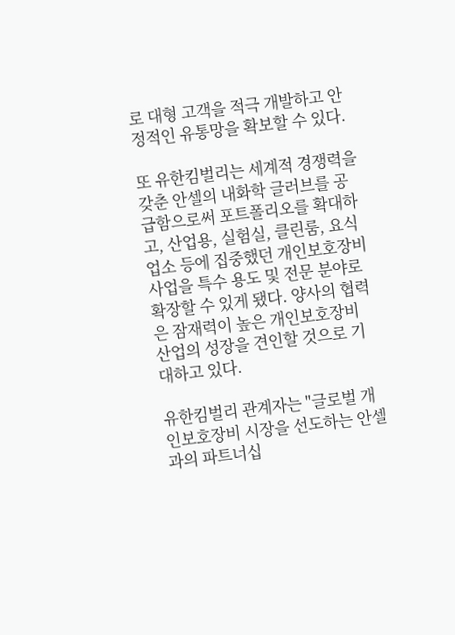로 대형 고객을 적극 개발하고 안정적인 유통망을 확보할 수 있다.

또 유한킴벌리는 세계적 경쟁력을 갖춘 안셀의 내화학 글러브를 공급함으로써 포트폴리오를 확대하고, 산업용, 실험실, 클린룸, 요식업소 등에 집중했던 개인보호장비 사업을 특수 용도 및 전문 분야로 확장할 수 있게 됐다. 양사의 협력은 잠재력이 높은 개인보호장비 산업의 성장을 견인할 것으로 기대하고 있다.

유한킴벌리 관계자는 "글로벌 개인보호장비 시장을 선도하는 안셀과의 파트너십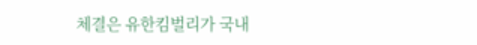체결은 유한킴벌리가 국내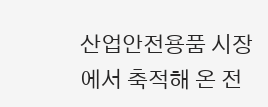산업안전용품 시장에서 축적해 온 전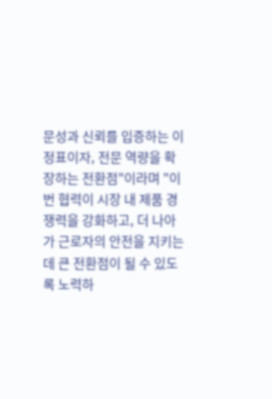문성과 신뢰를 입증하는 이정표이자, 전문 역량을 확장하는 전환점"이라며 "이번 협력이 시장 내 제품 경쟁력을 강화하고, 더 나아가 근로자의 안전을 지키는 데 큰 전환점이 될 수 있도록 노력하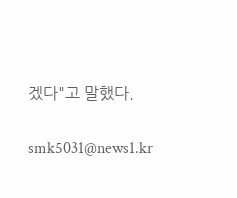겠다"고 말했다.

smk5031@news1.kr